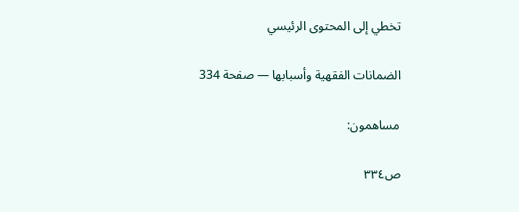تخطي إلى المحتوى الرئيسي

الضمانات الفقهية وأسبابها — صفحة 334

مساهمون:

ص٣٣٤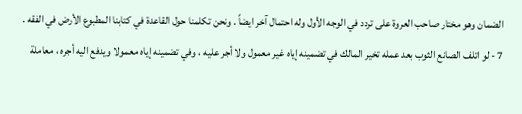الضمان وهو مختار صاحب العروة على تردد في الوجه الأول وله احتمال آخر ايضاً . ونحن تكلمنا حول القاعدة في كتابنا المطبوع الأرض في الفقه . 7 - لو اتلف الصانع الثوب بعد عمله تخير المالك في تضمينه إياه غير معمول ولا أجر عليه ، وفي تضمينه إياه معمولا ويدفع اليه أجره ، معاملة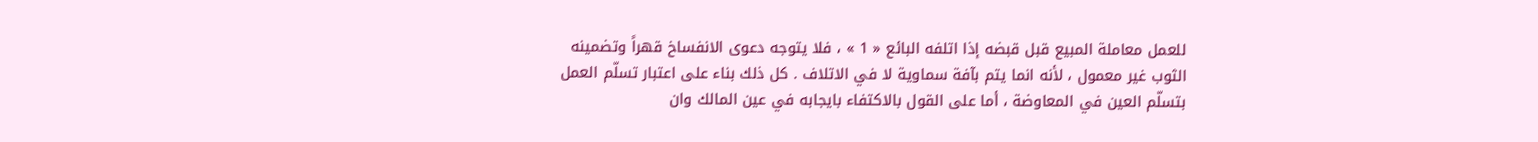للعمل معاملة المبيع قبل قبضه إذا اتلفه البائع « 1 » ، فلا يتوجه دعوى الانفساخ قهراً وتضمينه الثوب غير معمول ، لأنه انما يتم بآفة سماوية لا في الاتلاف . كل ذلك بناء على اعتبار تسلّم العمل بتسلّم العين في المعاوضة ، أما على القول بالاكتفاء بايجابه في عين المالك وان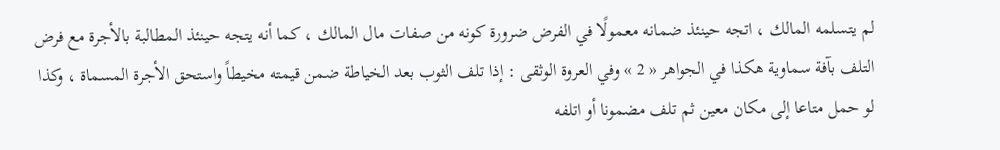لم يتسلمه المالك ، اتجه حينئذ ضمانه معمولًا في الفرض ضرورة كونه من صفات مال المالك ، كما أنه يتجه حينئذ المطالبة بالأجرة مع فرض التلف بآفة سماوية هكذا في الجواهر « 2 » وفي العروة الوثقى : إذا تلف الثوب بعد الخياطة ضمن قيمته مخيطاً واستحق الأجرة المسماة ، وكذا لو حمل متاعا إلى مكان معين ثم تلف مضمونا أو اتلفه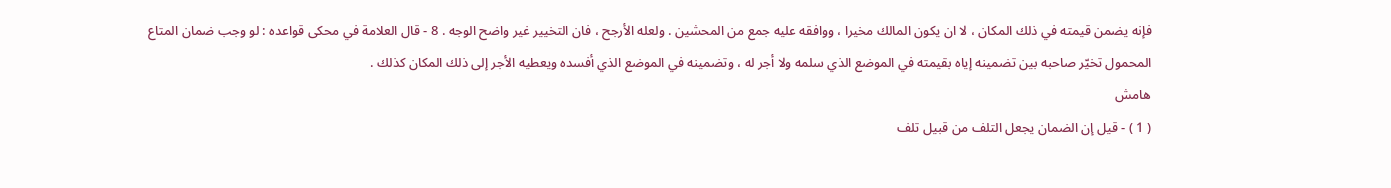فإنه يضمن قيمته في ذلك المكان ، لا ان يكون المالك مخيرا ، ووافقه عليه جمع من المحشين . ولعله الأرجح ، فان التخيير غير واضح الوجه . 8 - قال العلامة في محكى قواعده : لو وجب ضمان المتاع المحمول تخيّر صاحبه بين تضمينه إياه بقيمته في الموضع الذي سلمه ولا أجر له ، وتضمينه في الموضع الذي أفسده ويعطيه الأجر إلى ذلك المكان كذلك .
هامش
( 1 ) - قيل إن الضمان يجعل التلف من قبيل تلف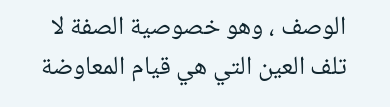الوصف ، وهو خصوصية الصفة لا تلف العين التي هي قيام المعاوضة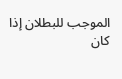الموجب للبطلان إذا كان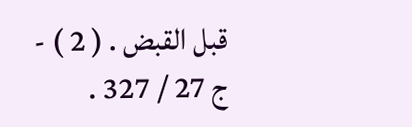قبل القبض . ( 2 ) - ج 27 / 327 .